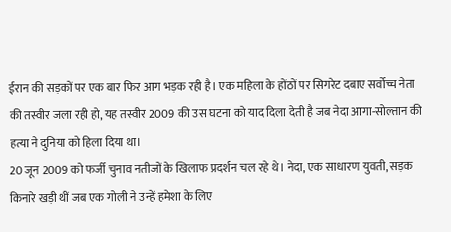ईरान की सड़कों पर एक बार फिर आग भड़क रही है। एक महिला के होंठों पर सिगरेट दबाए सर्वोच्च नेता की तस्वीर जला रही हो, यह तस्वीर 2009 की उस घटना को याद दिला देती है जब नेदा आगा-सोल्तान की हत्या ने दुनिया को हिला दिया था।
20 जून 2009 को फर्जी चुनाव नतीजों के खिलाफ प्रदर्शन चल रहे थे। नेदा, एक साधारण युवती, सड़क किनारे खड़ी थीं जब एक गोली ने उन्हें हमेशा के लिए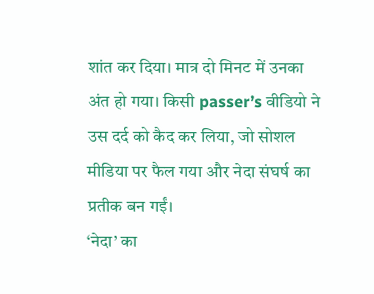शांत कर दिया। मात्र दो मिनट में उनका अंत हो गया। किसी passer’s वीडियो ने उस दर्द को कैद कर लिया, जो सोशल मीडिया पर फैल गया और नेदा संघर्ष का प्रतीक बन गईं।
‘नेदा’ का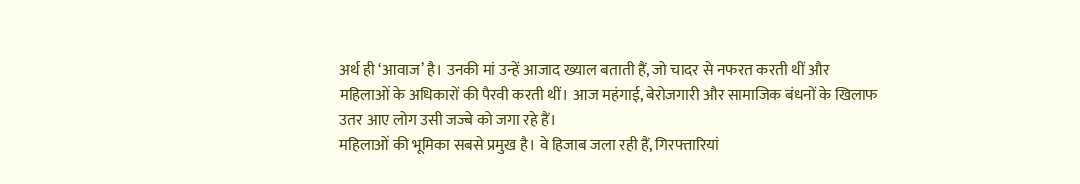अर्थ ही ‘आवाज’ है। उनकी मां उन्हें आजाद ख्याल बताती हैं, जो चादर से नफरत करती थीं और महिलाओं के अधिकारों की पैरवी करती थीं। आज महंगाई, बेरोजगारी और सामाजिक बंधनों के खिलाफ उतर आए लोग उसी जज्बे को जगा रहे हैं।
महिलाओं की भूमिका सबसे प्रमुख है। वे हिजाब जला रही हैं, गिरफ्तारियां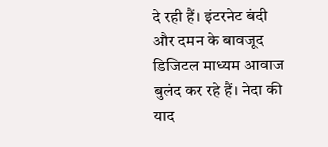दे रही हैं। इंटरनेट बंदी और दमन के बावजूद डिजिटल माध्यम आवाज बुलंद कर रहे हैं। नेदा की याद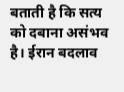बताती है कि सत्य को दबाना असंभव है। ईरान बदलाव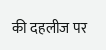की दहलीज पर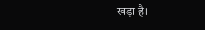खड़ा है।